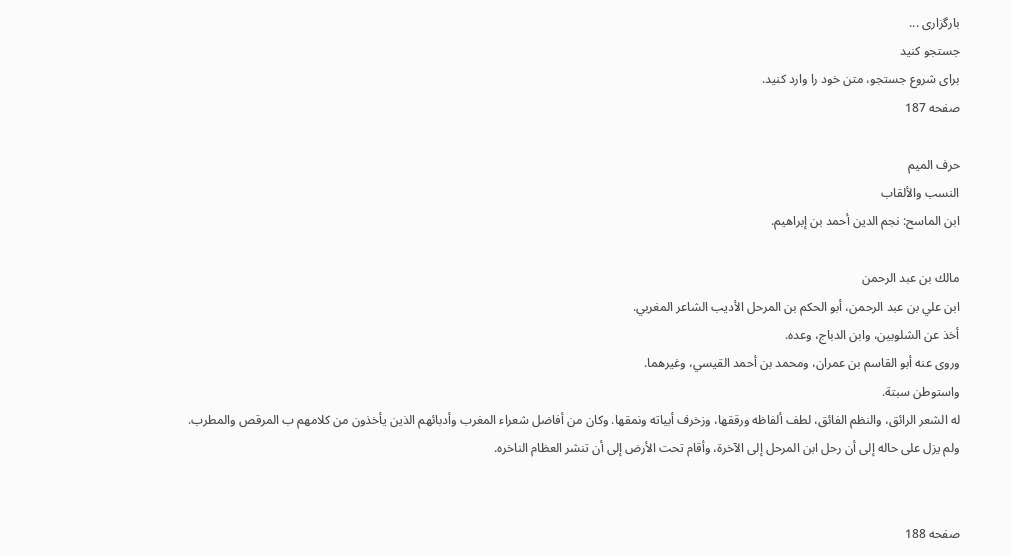بارگزاری ...
جستجو کنید
برای شروع جستجو، متن خود را وارد کنید.
صفحه 187

حرف الميم
النسب والألقاب
ابن الماسح: نجم الدين أحمد بن إبراهيم.

مالك بن عبد الرحمن
ابن علي بن عبد الرحمن، أبو الحكم بن المرحل الأديب الشاعر المغربي.
أخذ عن الشلوبين، وابن الدباج، وعده.
وروى عنه أبو القاسم بن عمران، ومحمد بن أحمد القيسي، وغيرهما.
واستوطن سبتة.
له الشعر الرائق، والنظم الفائق، لطف ألفاظه ورققها، وزخرف أبياته ونمقها. وكان من أفاضل شعراء المغرب وأدبائهم الذين يأخذون من كلامهم ب المرقص والمطرب.
ولم يزل على حاله إلى أن رحل ابن المرحل إلى الآخرة، وأقام تحت الأرض إلى أن تنشر العظام الناخره.


صفحه 188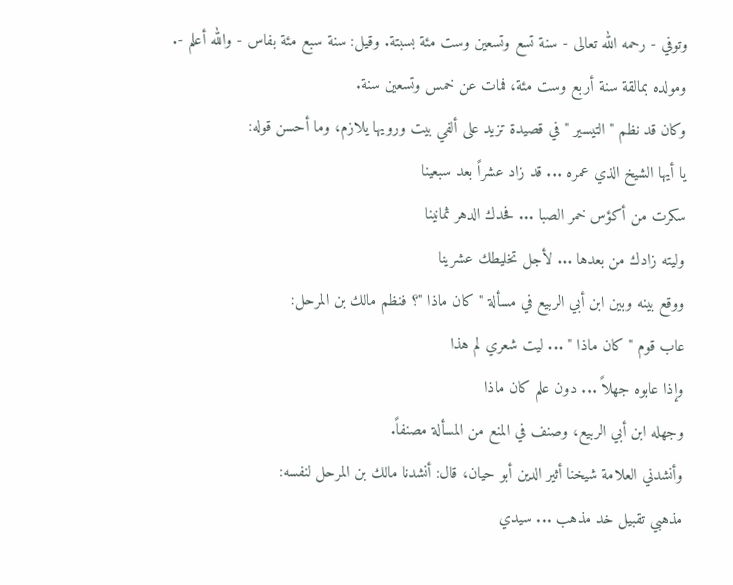وتوفي - رحمه الله تعالى - سنة تسع وتسعين وست مئة بسبتة. وقيل: سنة سبع مئة بفاس - والله أعلم -.
ومولده بمالقة سنة أربع وست مئة، فمات عن خمس وتسعين سنة.
وكان قد نظم " التيسير " في قصيدة تزيد على ألفي بيت ورويها يلازم، وما أحسن قوله:
يا أيها الشيخ الذي عمره ... قد زاد عشراً بعد سبعينا
سكرت من أكؤس خمر الصبا ... فحدك الدهر ثمانينا
وليته زادك من بعدها ... لأجل تخليطك عشرينا
ووقع بينه وبين ابن أبي الربيع في مسألة " كان ماذا "؟ فنظم مالك بن المرحل:
عاب قوم " كان ماذا " ... ليت شعري لم هذا
وإذا عابوه جهلاً ... دون علم كان ماذا
وجهله ابن أبي الربيع، وصنف في المنع من المسألة مصنفاً.
وأنشدني العلامة شيخنا أثير الدين أبو حيان، قال: أنشدنا مالك بن المرحل لنفسه:
مذهبي تقبيل خد مذهب ... سيدي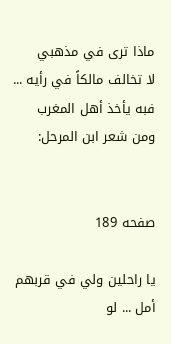ماذا ترى في مذهبي
لا تخالف مالكاً في رأيه ... فبه يأخذ أهل المغرب
ومن شعر ابن المرحل:


صفحه 189

يا راحلين ولي في قربهم أمل ... لو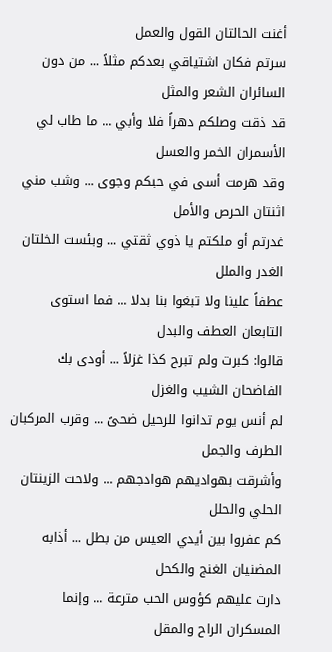أغنت الحالتان القول والعمل
سرتم فكان اشتياقي بعدكم مثلاً ... من دون السائران الشعر والمثل
قد ذقت وصلكم دهراً فلا وأبي ... ما طاب لي الأسمران الخمر والعسل
وقد هرمت أسى في حبكم وجوى ... وشب مني اثنتان الحرص والأمل
غدرتم أو ملكتم يا ذوي ثقتي ... وبئست الخلتان الغدر والملل
عطفاً علينا ولا تبغوا بنا بدلا ... فما استوى التابعان العطف والبدل
قالوا: كبرت ولم تبرح كذا غزلاً ... أودى بك الفاضحان الشيب والغزل
لم أنس يوم تدانوا للرحيل ضحىً ... وقرب المركبان الطرف والجمل
وأشرقت بهواديهم هوادجهم ... ولاحت الزينتان الحلي والحلل
كم عفروا بين أيدي العيس من بطل ... أذابه المضنيان الغنج والكحل
دارت عليهم كؤوس الحب مترعة ... وإنما المسكران الراح والمقل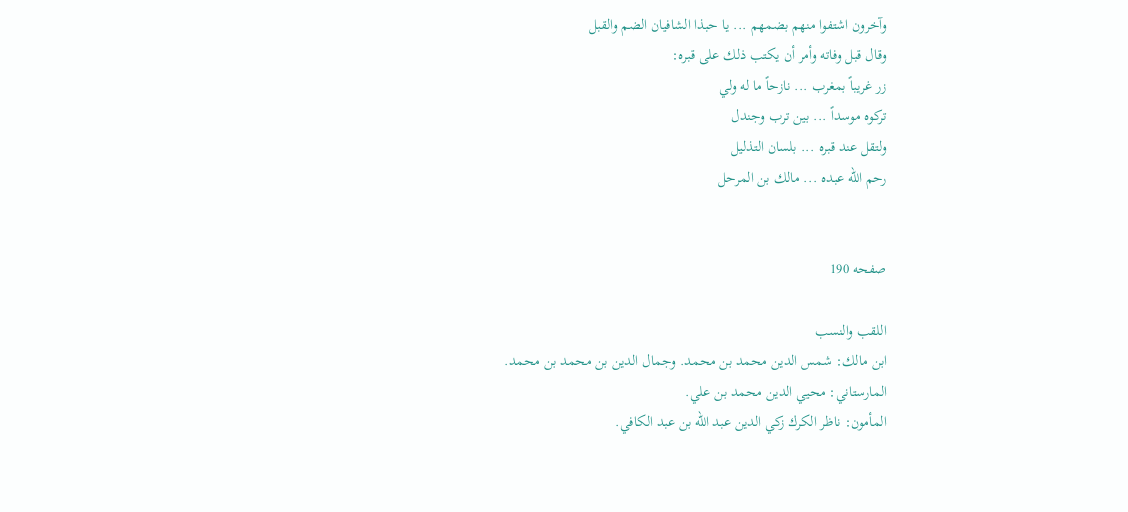وآخرون اشتفوا منهم بضمهم ... يا حبذا الشافيان الضم والقبل
وقال قبل وفاته وأمر أن يكتب ذلك على قبره:
زر غريباً بمغرب ... نازحاً ما له ولي
تركوه موسداً ... بين ترب وجندل
ولتقل عند قبره ... بلسان التذليل
رحم الله عبده ... مالك بن المرحل


صفحه 190

اللقب والنسب
ابن مالك: شمس الدين محمد بن محمد. وجمال الدين بن محمد بن محمد.
المارستاني: محيي الدين محمد بن علي.
المأمون: ناظر الكرك زكي الدين عبد الله بن عبد الكافي.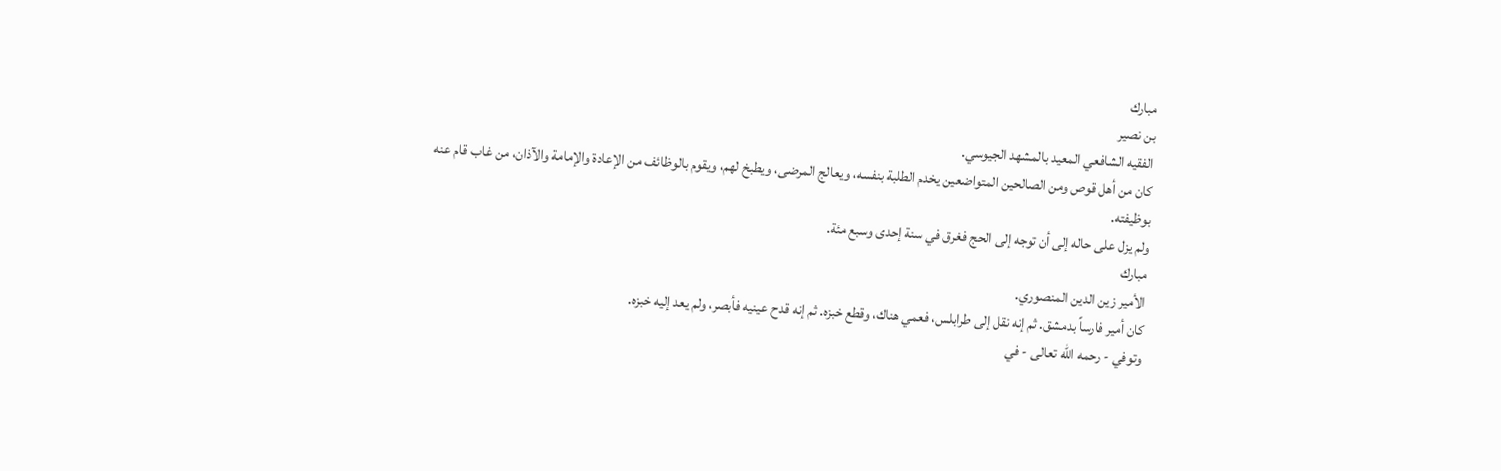مبارك
بن نصير
الفقيه الشافعي المعيد بالمشهد الجيوسي.
كان من أهل قوص ومن الصالحين المتواضعين يخدم الطلبة بنفسه، ويعالج المرضى، ويطبخ لهم، ويقوم بالوظائف من الإعادة والإمامة والآذان، من غاب قام عنه بوظيفته.
ولم يزل على حاله إلى أن توجه إلى الحج فغرق في سنة إحدى وسبع مئة.
مبارك
الأمير زين الدين المنصوري.
كان أمير فارساً بدمشق. ثم إنه نقل إلى طرابلس، فعمي هناك، وقطع خبزه. ثم إنه قدح عينيه فأبصر، ولم يعد إليه خبزه.
وتوفي - رحمه الله تعالى - في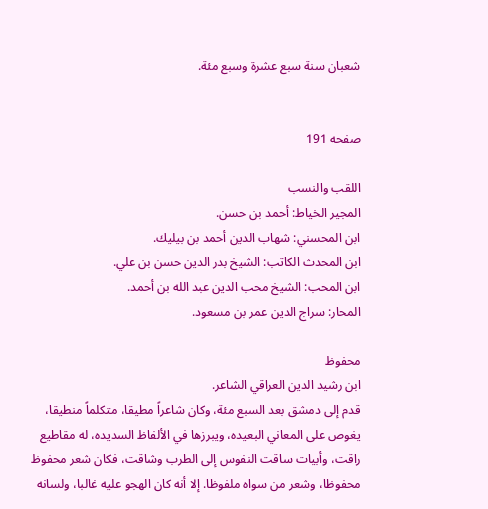شعبان سنة سبع عشرة وسبع مئة.


صفحه 191

اللقب والنسب
المجير الخياط: أحمد بن حسن.
ابن المحسني: شهاب الدين أحمد بن بيليك.
ابن المحدث الكاتب: الشيخ بدر الدين حسن بن علي.
ابن المحب: الشيخ محب الدين عبد الله بن أحمد.
المحار: سراج الدين عمر بن مسعود.

محفوظ
ابن رشيد الدين العراقي الشاعر.
قدم إلى دمشق بعد السبع مئة، وكان شاعراً مطيقا، متكلماً منطيقا، يغوص على المعاني البعيده، ويبرزها في الألفاظ السديده، له مقاطيع راقت، وأبيات ساقت النفوس إلى الطرب وشاقت، فكان شعر محفوظ محفوظا، وشعر من سواه ملفوظا. إلا أنه كان الهجو عليه غالبا، ولسانه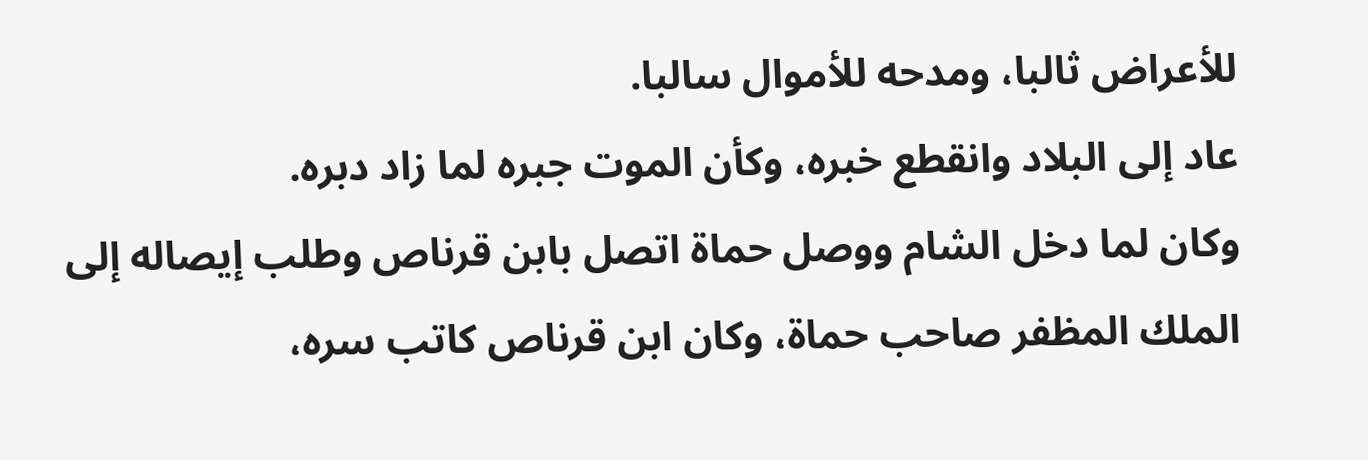للأعراض ثالبا، ومدحه للأموال سالبا.
عاد إلى البلاد وانقطع خبره، وكأن الموت جبره لما زاد دبره.
وكان لما دخل الشام ووصل حماة اتصل بابن قرناص وطلب إيصاله إلى الملك المظفر صاحب حماة، وكان ابن قرناص كاتب سره،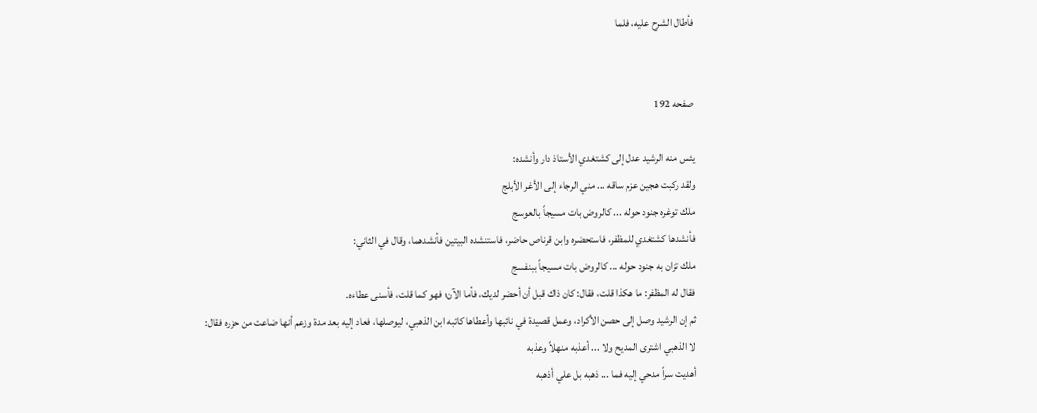فأطال الشرح عليه، فلما


صفحه 192

يئس منه الرشيد عدل إلى كشتغدي الأستاذ دار وأنشده:
ولقد ركبت هجين عزم ساقه ... مني الرجاء إلى الأغر الأبلج
ملك توغره جنود حوله ... كالروض بات مسيجاً بالعوسج
فأنشدها كشتغدي للمظفر، فاستحضره وابن قرناص حاضر، فاستنشده البيتين فأنشدهما، وقال في الثاني:
ملك تزان به جنود حوله ... كالروض بات مسيجاً ببنفسج
فقال له المظفر: ما هكذا قلت، فقال: كان ذاك قبل أن أحضر لديك، فأما الآن؛ فهو كما قلت، فأسنى عطاءه.
ثم إن الرشيد وصل إلى حصن الأكراد، وعمل قصيدة في نائبها وأعطاها كاتبه ابن الذهبي، ليوصلها، فعاد إليه بعد مدة وزعم أنها ضاعت من حزره فقال:
لا الذهبي اشترى المديح ولا ... أعذبه منهلاً وعذبه
أهديت سراً مدحي إليه فما ... ذهبه بل علي أذهبه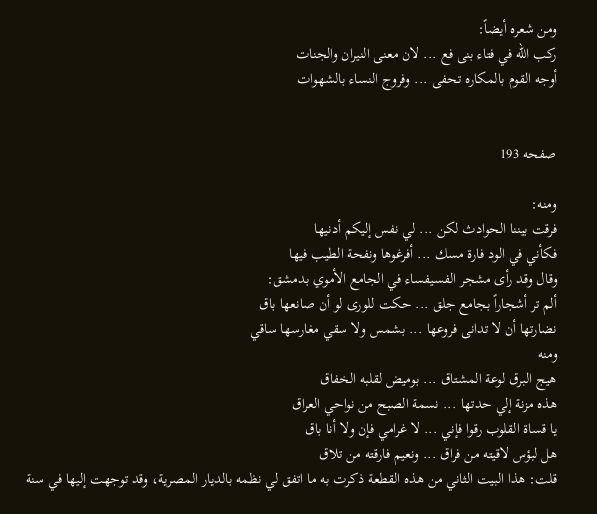ومن شعره أيضاً:
ركب الله في فتاء بنى فع ... لان معنى النيران والجنات
أوجه القوم بالمكاره تحفى ... وفروج النساء بالشهوات


صفحه 193

ومنه:
فرقت بيننا الحوادث لكن ... لي نفس إليكم أدنيها
فكأني في الود فارة مسك ... أفرغوها ونفحة الطيب فيها
وقال وقد رأى مشجر الفسيفساء في الجامع الأموي بدمشق:
ألم تر أشجاراً بجامع جلق ... حكت للورى لو أن صانعها باق
نضارتها أن لا تدانى فروعها ... بشمس ولا سقي مغارسها ساقي
ومنه
هيج البرق لوعة المشتاق ... بوميض لقلبه الخفاق
هذه مزنة إلي حدتها ... نسمة الصبح من نواحي العراق
يا قساة القلوب رقوا فإني ... لا غرامي فإن ولا أنا باق
هل لبؤس لاقيته من فراق ... ونعيم فارقته من تلاق
قلت: هذا البيت الثاني من هذه القطعة ذكرت به ما اتفق لي نظمه بالديار المصرية، وقد توجهت إليها في سنة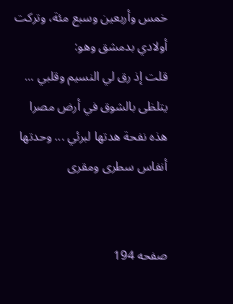خمس وأربعين وسبع مئة، وتركت أولادي بدمشق وهو:
قلت إذ رق لي النسيم وقلبي ... يتلظى بالشوق في أرض مصرا
هذه نفحة هدتها لبرئي ... وحدتها أنفاس سطرى ومقرى


صفحه 194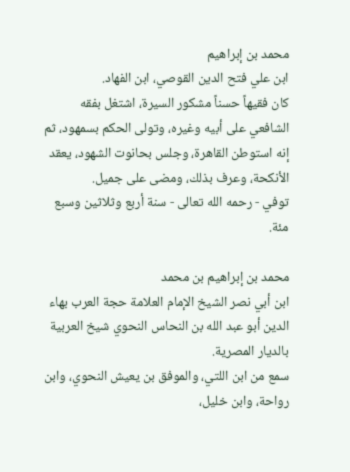محمد بن إبراهيم
ابن علي فتح الدين القوصي، ابن الفهاد.
كان فقيهاً حسناً مشكور السيرة، اشتغل بفقه الشافعي على أبيه وغيره، وتولى الحكم بسمهود، ثم إنه استوطن القاهرة، وجلس بحانوت الشهود، يعقد الأنكحة، وعرف بذلك، ومضى على جميل.
توفي - رحمه الله تعالى - سنة أربع وثلاثين وسبع مئة.

محمد بن إبراهيم بن محمد
ابن أبي نصر الشيخ الإمام العلامة حجة العرب بهاء الدين أبو عبد الله بن النحاس النحوي شيخ العربية بالديار المصرية.
سمع من ابن اللتي، والموفق بن يعيش النحوي، وابن رواحة، وابن خليل،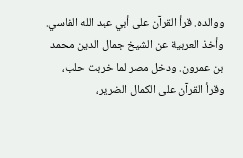ووالده. قرأ القرآن على أبي عبد الله الفاسي. وأخذ العربية عن الشيخ جمال الدين محمد بن عمرون. ودخل مصر لما خربت حلب، وقرأ القرآن على الكمال الضرير،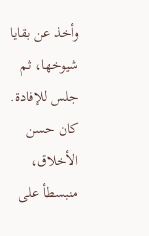وأخذ عن بقايا شيوخها، ثم جلس للإفادة.
كان حسن الأخلاق، منبسطأ على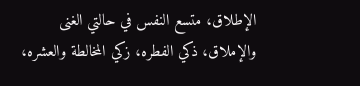الإطلاق، متسع النفس في حالتي الغنى والإملاق، ذكي الفطره، زكي المخالطة والعشره،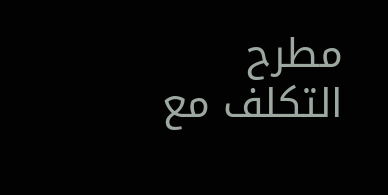مطرح التكلف مع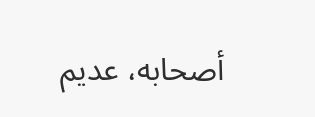أصحابه، عديم